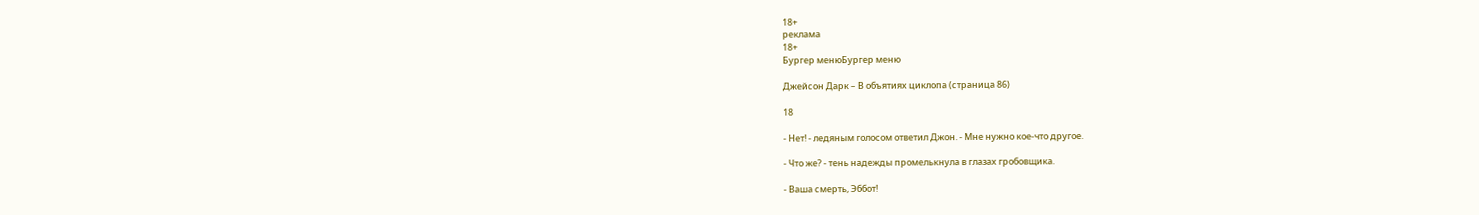18+
реклама
18+
Бургер менюБургер меню

Джейсон Дарк – В объятиях циклопа (страница 86)

18

- Нет! - ледяным голосом ответил Джон. - Мне нужно кое-что другое.

- Что же? - тень надежды промелькнула в глазах гробовщика.

- Ваша смерть, Эббот!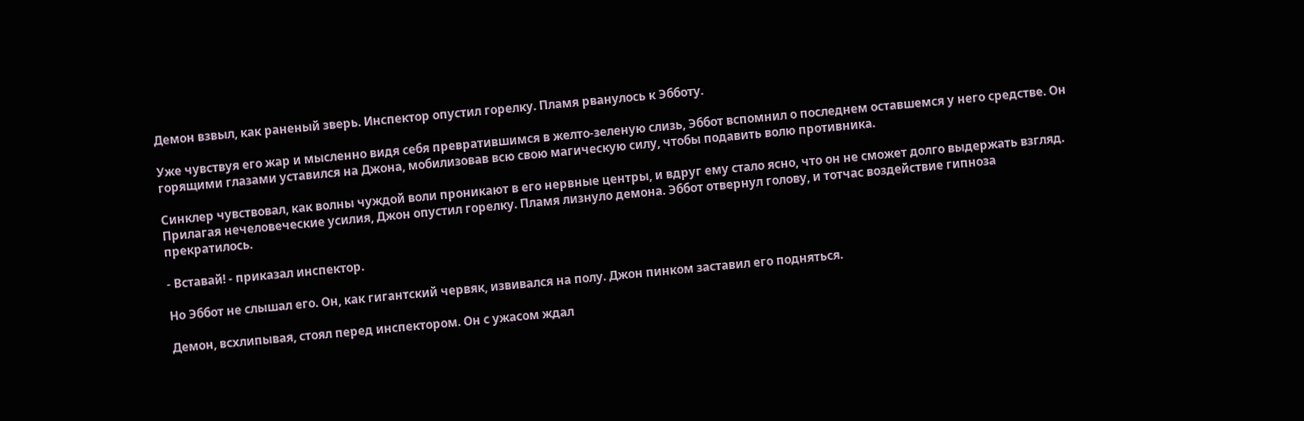Демон взвыл, как раненый зверь. Инспектор опустил горелку. Пламя рванулось к Эбботу.

Уже чувствуя его жар и мысленно видя себя превратившимся в желто-зеленую слизь, Эббот вспомнил о последнем оставшемся у него средстве. Он горящими глазами уставился на Джона, мобилизовав всю свою магическую силу, чтобы подавить волю противника.

Синклер чувствовал, как волны чуждой воли проникают в его нервные центры, и вдруг ему стало ясно, что он не сможет долго выдержать взгляд. Прилагая нечеловеческие усилия, Джон опустил горелку. Пламя лизнуло демона. Эббот отвернул голову, и тотчас воздействие гипноза прекратилось.

- Вставай! - приказал инспектор.

Но Эббот не слышал его. Он, как гигантский червяк, извивался на полу. Джон пинком заставил его подняться.

Демон, всхлипывая, стоял перед инспектором. Он с ужасом ждал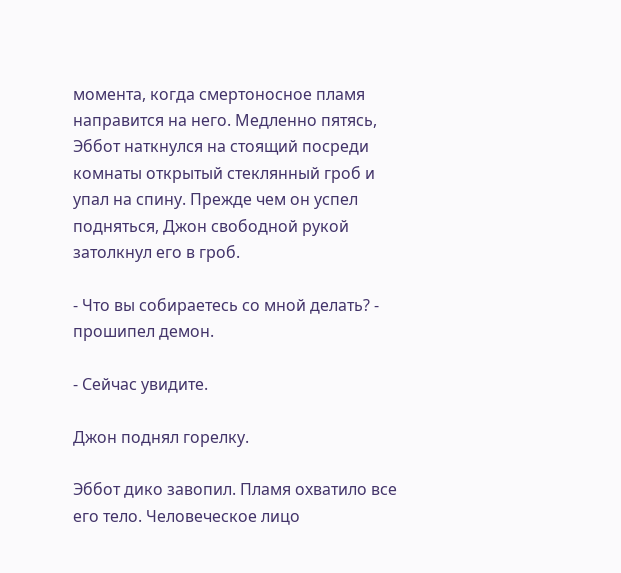момента, когда смертоносное пламя направится на него. Медленно пятясь, Эббот наткнулся на стоящий посреди комнаты открытый стеклянный гроб и упал на спину. Прежде чем он успел подняться, Джон свободной рукой затолкнул его в гроб.

- Что вы собираетесь со мной делать? - прошипел демон.

- Сейчас увидите.

Джон поднял горелку.

Эббот дико завопил. Пламя охватило все его тело. Человеческое лицо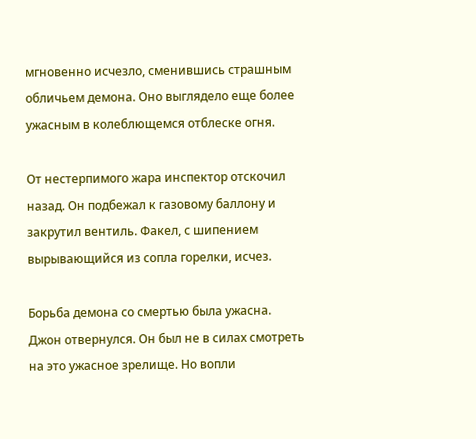мгновенно исчезло, сменившись страшным обличьем демона. Оно выглядело еще более ужасным в колеблющемся отблеске огня.

От нестерпимого жара инспектор отскочил назад. Он подбежал к газовому баллону и закрутил вентиль. Факел, с шипением вырывающийся из сопла горелки, исчез.

Борьба демона со смертью была ужасна. Джон отвернулся. Он был не в силах смотреть на это ужасное зрелище. Но вопли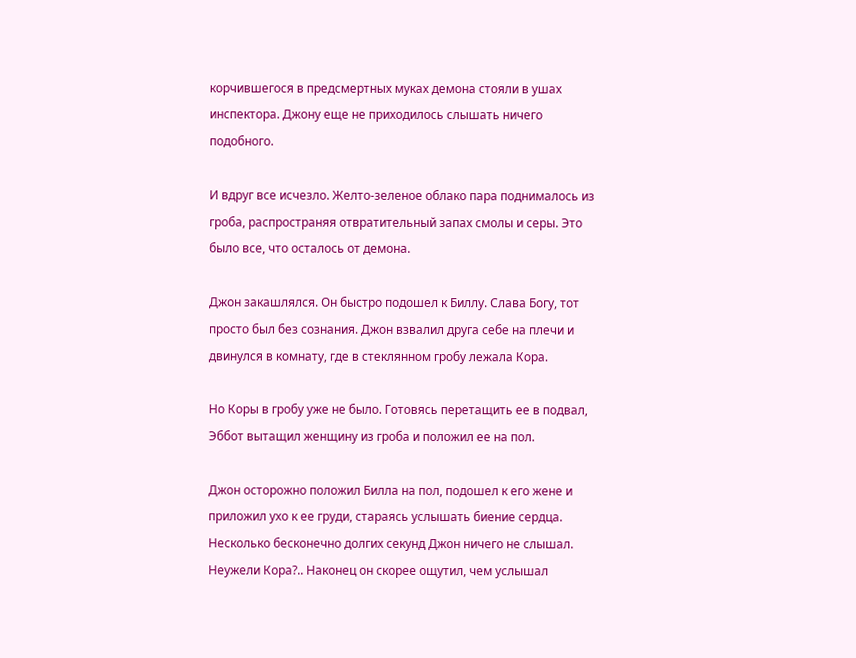корчившегося в предсмертных муках демона стояли в ушах инспектора. Джону еще не приходилось слышать ничего подобного.

И вдруг все исчезло. Желто-зеленое облако пара поднималось из гроба, распространяя отвратительный запах смолы и серы. Это было все, что осталось от демона.

Джон закашлялся. Он быстро подошел к Биллу. Слава Богу, тот просто был без сознания. Джон взвалил друга себе на плечи и двинулся в комнату, где в стеклянном гробу лежала Кора.

Но Коры в гробу уже не было. Готовясь перетащить ее в подвал, Эббот вытащил женщину из гроба и положил ее на пол.

Джон осторожно положил Билла на пол, подошел к его жене и приложил ухо к ее груди, стараясь услышать биение сердца. Несколько бесконечно долгих секунд Джон ничего не слышал. Неужели Кора?.. Наконец он скорее ощутил, чем услышал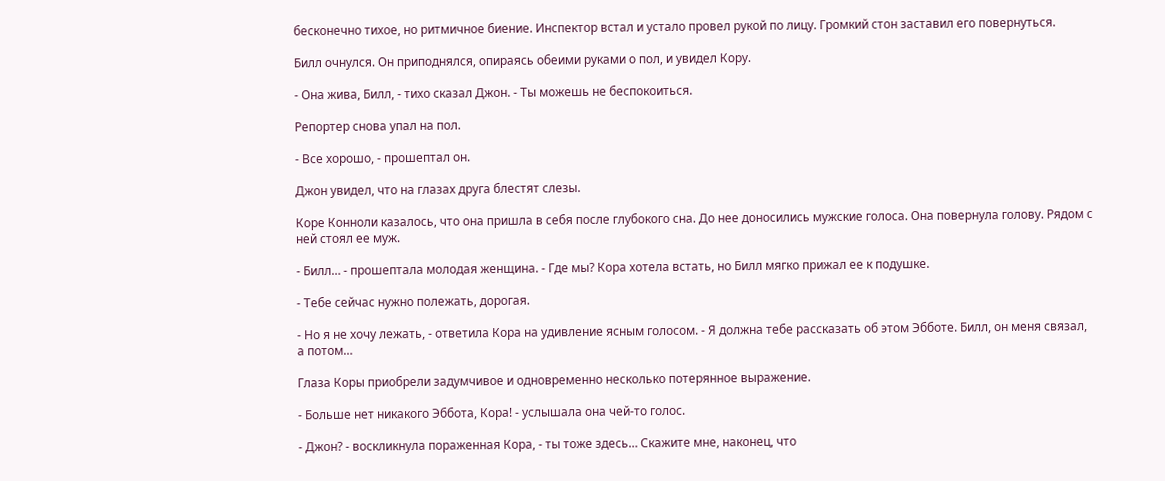бесконечно тихое, но ритмичное биение. Инспектор встал и устало провел рукой по лицу. Громкий стон заставил его повернуться.

Билл очнулся. Он приподнялся, опираясь обеими руками о пол, и увидел Кору.

- Она жива, Билл, - тихо сказал Джон. - Ты можешь не беспокоиться.

Репортер снова упал на пол.

- Все хорошо, - прошептал он.

Джон увидел, что на глазах друга блестят слезы.

Коре Конноли казалось, что она пришла в себя после глубокого сна. До нее доносились мужские голоса. Она повернула голову. Рядом с ней стоял ее муж.

- Билл… - прошептала молодая женщина. - Где мы? Кора хотела встать, но Билл мягко прижал ее к подушке.

- Тебе сейчас нужно полежать, дорогая.

- Но я не хочу лежать, - ответила Кора на удивление ясным голосом. - Я должна тебе рассказать об этом Эбботе. Билл, он меня связал, а потом…

Глаза Коры приобрели задумчивое и одновременно несколько потерянное выражение.

- Больше нет никакого Эббота, Кора! - услышала она чей-то голос.

- Джон? - воскликнула пораженная Кора, - ты тоже здесь… Скажите мне, наконец, что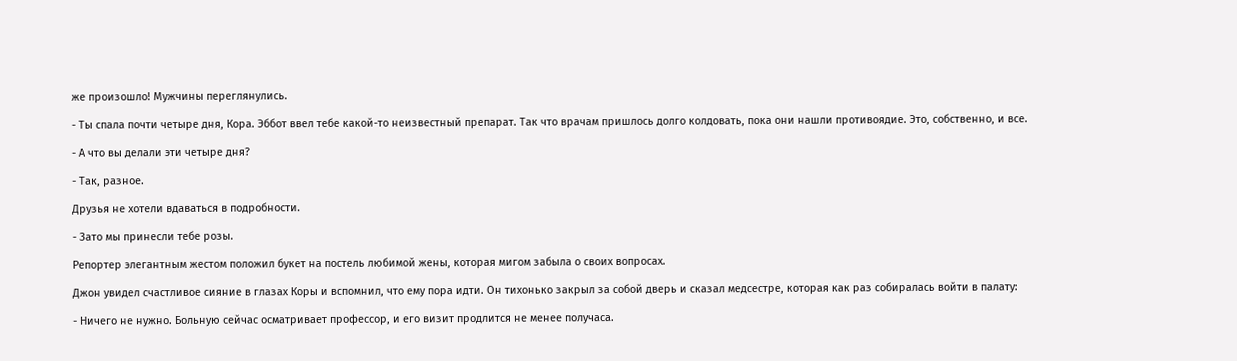же произошло! Мужчины переглянулись.

- Ты спала почти четыре дня, Кора. Эббот ввел тебе какой-то неизвестный препарат. Так что врачам пришлось долго колдовать, пока они нашли противоядие. Это, собственно, и все.

- А что вы делали эти четыре дня?

- Так, разное.

Друзья не хотели вдаваться в подробности.

- Зато мы принесли тебе розы.

Репортер элегантным жестом положил букет на постель любимой жены, которая мигом забыла о своих вопросах.

Джон увидел счастливое сияние в глазах Коры и вспомнил, что ему пора идти. Он тихонько закрыл за собой дверь и сказал медсестре, которая как раз собиралась войти в палату:

- Ничего не нужно. Больную сейчас осматривает профессор, и его визит продлится не менее получаса.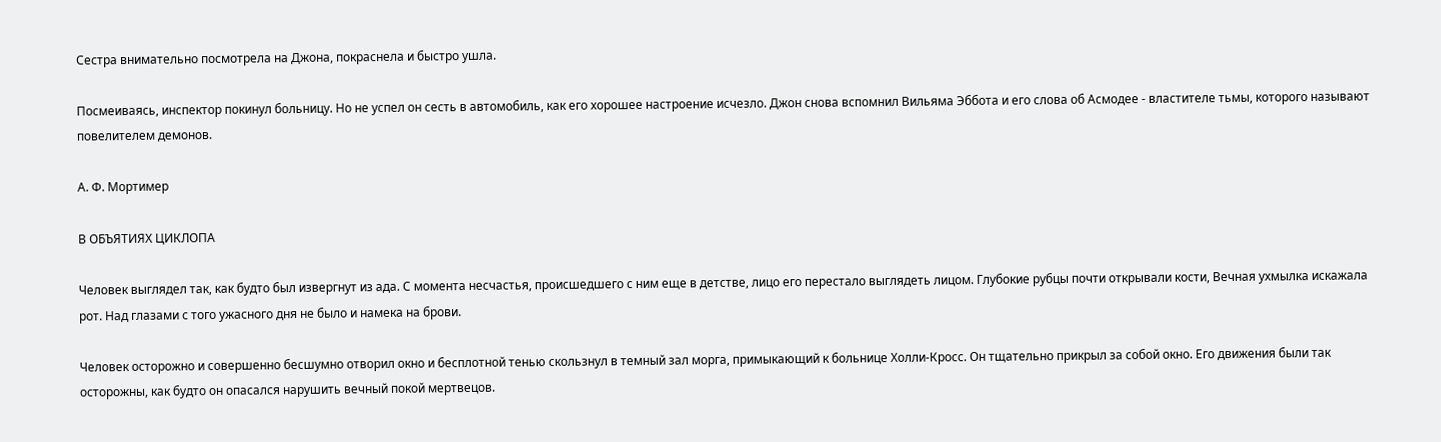Сестра внимательно посмотрела на Джона, покраснела и быстро ушла.

Посмеиваясь, инспектор покинул больницу. Но не успел он сесть в автомобиль, как его хорошее настроение исчезло. Джон снова вспомнил Вильяма Эббота и его слова об Асмодее - властителе тьмы, которого называют повелителем демонов.

А. Ф. Мортимер

В ОБЪЯТИЯХ ЦИКЛОПА

Человек выглядел так, как будто был извергнут из ада. С момента несчастья, происшедшего с ним еще в детстве, лицо его перестало выглядеть лицом. Глубокие рубцы почти открывали кости, Вечная ухмылка искажала рот. Над глазами с того ужасного дня не было и намека на брови.

Человек осторожно и совершенно бесшумно отворил окно и бесплотной тенью скользнул в темный зал морга, примыкающий к больнице Холли-Кросс. Он тщательно прикрыл за собой окно. Его движения были так осторожны, как будто он опасался нарушить вечный покой мертвецов.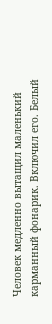Человек медленно вытащил маленький карманный фонарик. Включил его. Белый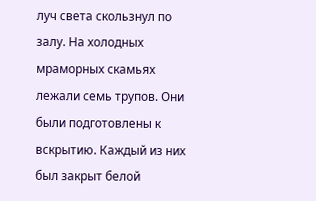луч света скользнул по залу. На холодных мраморных скамьях лежали семь трупов. Они были подготовлены к вскрытию. Каждый из них был закрыт белой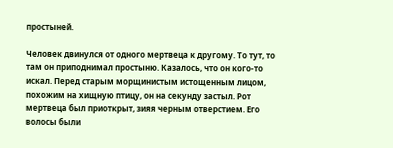простыней.

Человек двинулся от одного мертвеца к другому. То тут, то там он приподнимал простыню. Казалось, что он кого-то искал. Перед старым морщинистым истощенным лицом, похожим на хищную птицу, он на секунду застыл. Рот мертвеца был приоткрыт, зияя черным отверстием. Его волосы были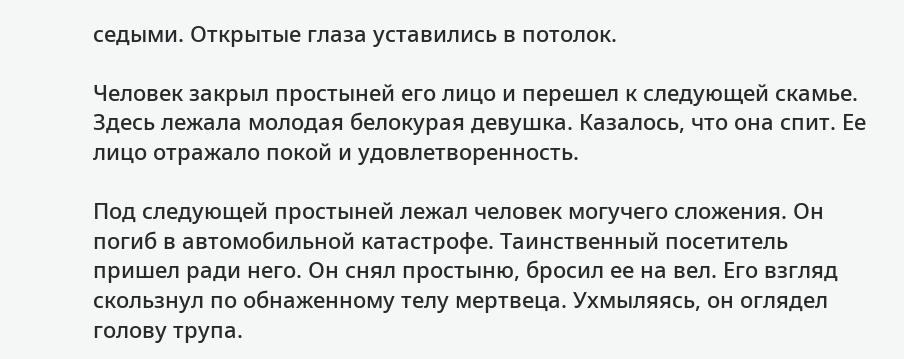седыми. Открытые глаза уставились в потолок.

Человек закрыл простыней его лицо и перешел к следующей скамье. Здесь лежала молодая белокурая девушка. Казалось, что она спит. Ее лицо отражало покой и удовлетворенность.

Под следующей простыней лежал человек могучего сложения. Он погиб в автомобильной катастрофе. Таинственный посетитель пришел ради него. Он снял простыню, бросил ее на вел. Его взгляд скользнул по обнаженному телу мертвеца. Ухмыляясь, он оглядел голову трупа.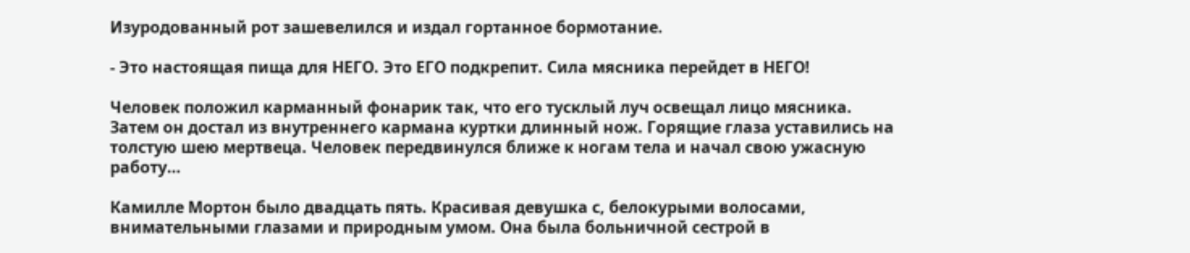Изуродованный рот зашевелился и издал гортанное бормотание.

- Это настоящая пища для НЕГО. Это ЕГО подкрепит. Сила мясника перейдет в НЕГО!

Человек положил карманный фонарик так, что его тусклый луч освещал лицо мясника. Затем он достал из внутреннего кармана куртки длинный нож. Горящие глаза уставились на толстую шею мертвеца. Человек передвинулся ближе к ногам тела и начал свою ужасную работу…

Камилле Мортон было двадцать пять. Красивая девушка с, белокурыми волосами, внимательными глазами и природным умом. Она была больничной сестрой в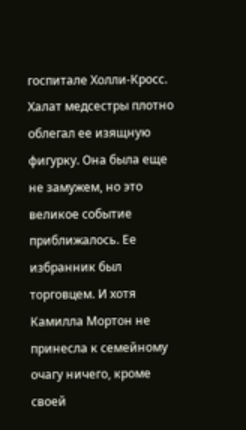госпитале Холли-Кросс. Халат медсестры плотно облегал ее изящную фигурку. Она была еще не замужем, но это великое событие приближалось. Ее избранник был торговцем. И хотя Камилла Мортон не принесла к семейному очагу ничего, кроме своей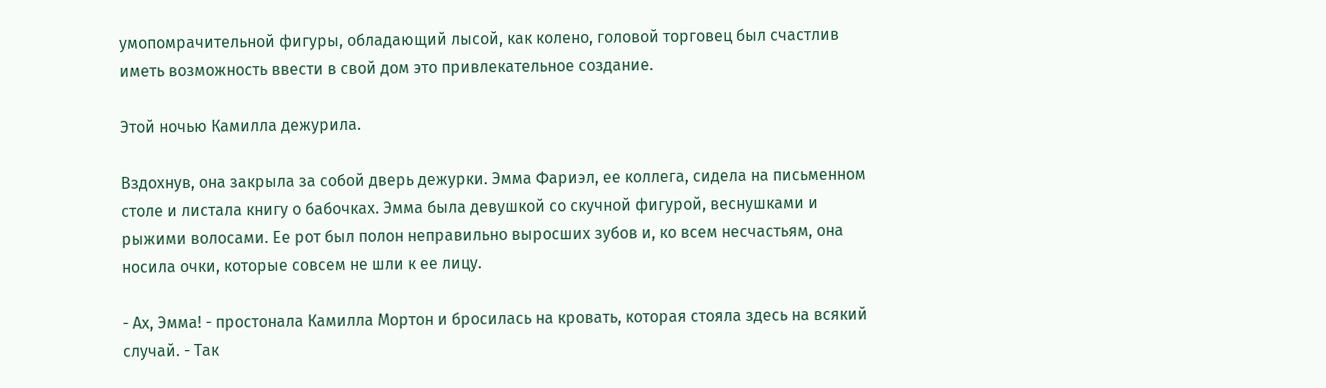умопомрачительной фигуры, обладающий лысой, как колено, головой торговец был счастлив иметь возможность ввести в свой дом это привлекательное создание.

Этой ночью Камилла дежурила.

Вздохнув, она закрыла за собой дверь дежурки. Эмма Фариэл, ее коллега, сидела на письменном столе и листала книгу о бабочках. Эмма была девушкой со скучной фигурой, веснушками и рыжими волосами. Ее рот был полон неправильно выросших зубов и, ко всем несчастьям, она носила очки, которые совсем не шли к ее лицу.

- Ах, Эмма! - простонала Камилла Мортон и бросилась на кровать, которая стояла здесь на всякий случай. - Так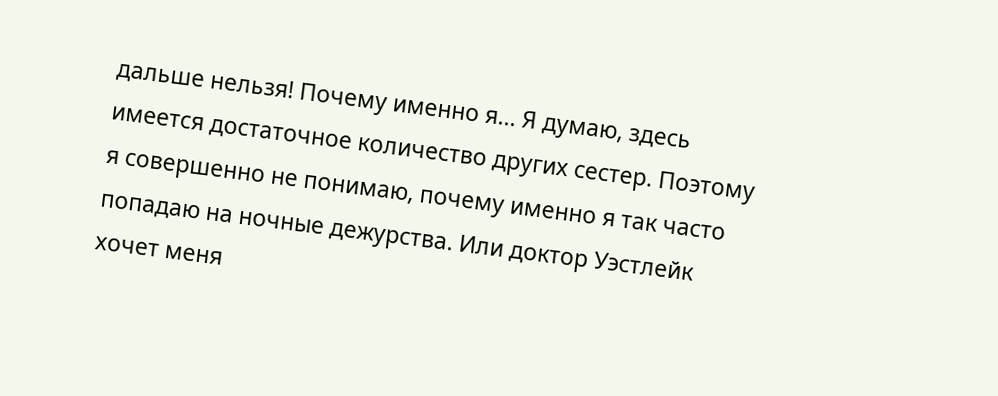дальше нельзя! Почему именно я… Я думаю, здесь имеется достаточное количество других сестер. Поэтому я совершенно не понимаю, почему именно я так часто попадаю на ночные дежурства. Или доктор Уэстлейк хочет меня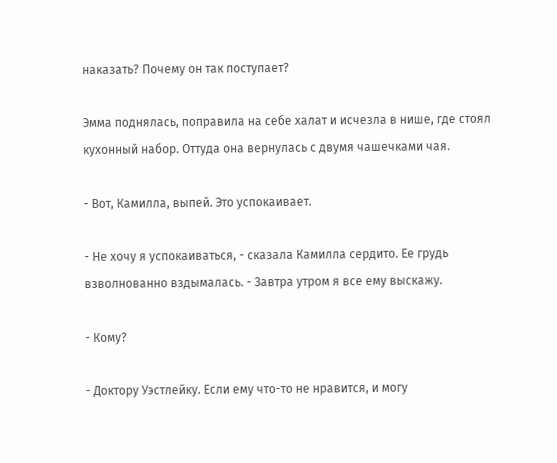наказать? Почему он так поступает?

Эмма поднялась, поправила на себе халат и исчезла в нише, где стоял кухонный набор. Оттуда она вернулась с двумя чашечками чая.

- Вот, Камилла, выпей. Это успокаивает.

- Не хочу я успокаиваться, - сказала Камилла сердито. Ее грудь взволнованно вздымалась. - Завтра утром я все ему выскажу.

- Кому?

- Доктору Уэстлейку. Если ему что-то не нравится, и могу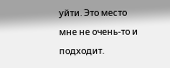уйти. Это место мне не очень-то и подходит.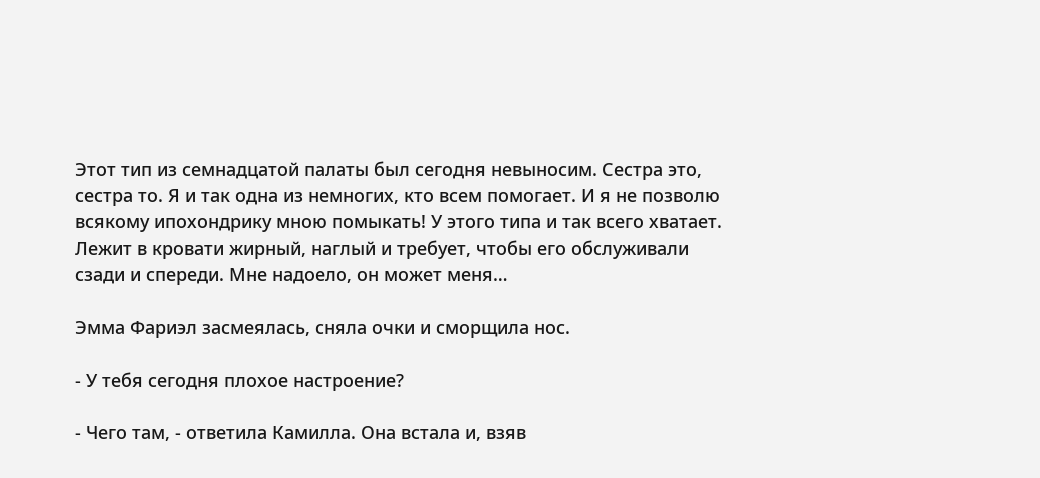Этот тип из семнадцатой палаты был сегодня невыносим. Сестра это, сестра то. Я и так одна из немногих, кто всем помогает. И я не позволю всякому ипохондрику мною помыкать! У этого типа и так всего хватает. Лежит в кровати жирный, наглый и требует, чтобы его обслуживали сзади и спереди. Мне надоело, он может меня…

Эмма Фариэл засмеялась, сняла очки и сморщила нос.

- У тебя сегодня плохое настроение?

- Чего там, - ответила Камилла. Она встала и, взяв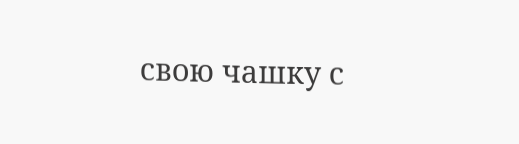свою чашку с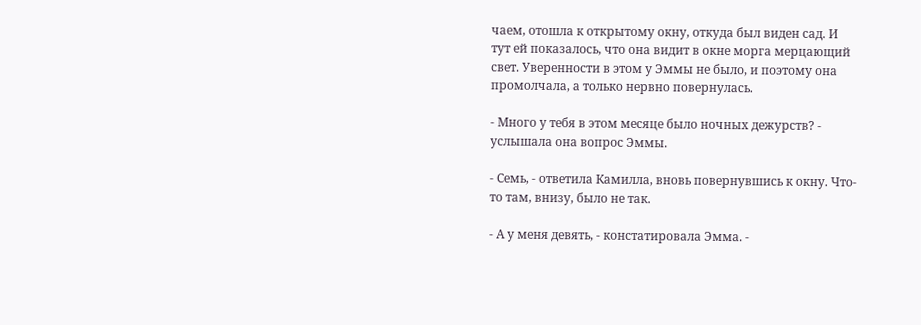чаем, отошла к открытому окну, откуда был виден сад. И тут ей показалось, что она видит в окне морга мерцающий свет. Уверенности в этом у Эммы не было, и поэтому она промолчала, а только нервно повернулась.

- Много у тебя в этом месяце было ночных дежурств? - услышала она вопрос Эммы.

- Семь, - ответила Камилла, вновь повернувшись к окну. Что-то там, внизу, было не так.

- А у меня девять, - констатировала Эмма. -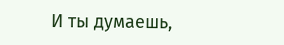И ты думаешь,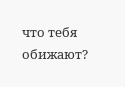что тебя обижают?